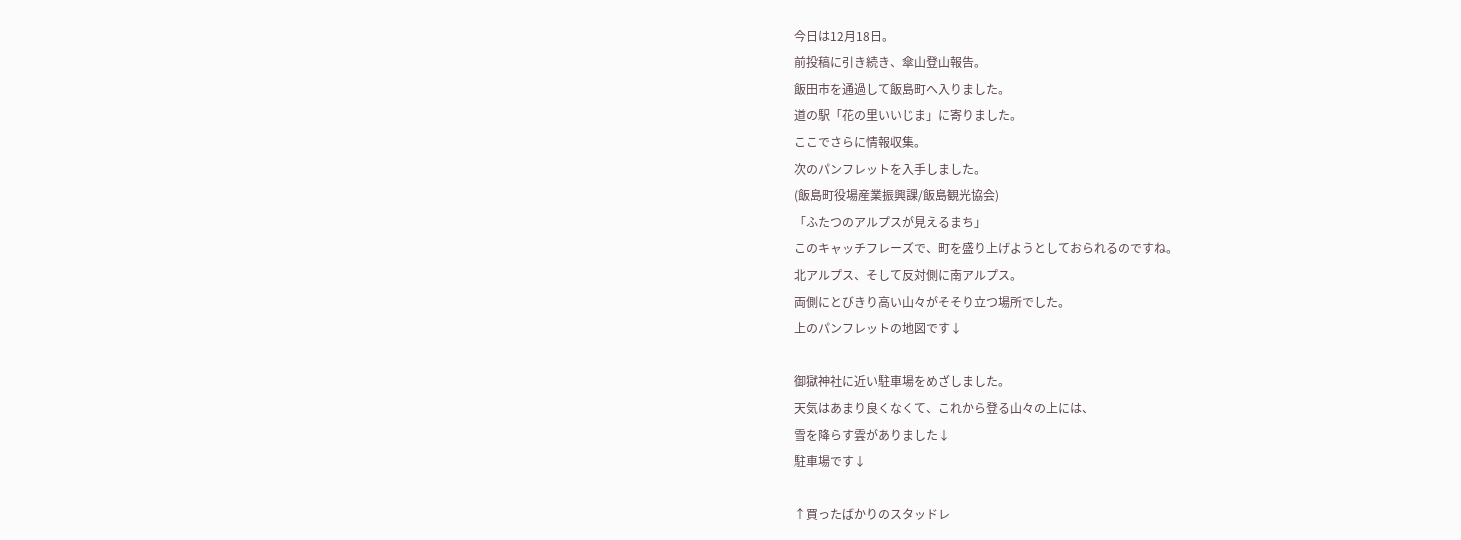今日は12月18日。
前投稿に引き続き、傘山登山報告。
飯田市を通過して飯島町へ入りました。
道の駅「花の里いいじま」に寄りました。
ここでさらに情報収集。
次のパンフレットを入手しました。
(飯島町役場産業振興課/飯島観光協会)
「ふたつのアルプスが見えるまち」
このキャッチフレーズで、町を盛り上げようとしておられるのですね。
北アルプス、そして反対側に南アルプス。
両側にとびきり高い山々がそそり立つ場所でした。
上のパンフレットの地図です↓

御獄神社に近い駐車場をめざしました。
天気はあまり良くなくて、これから登る山々の上には、
雪を降らす雲がありました↓
駐車場です↓

↑買ったばかりのスタッドレ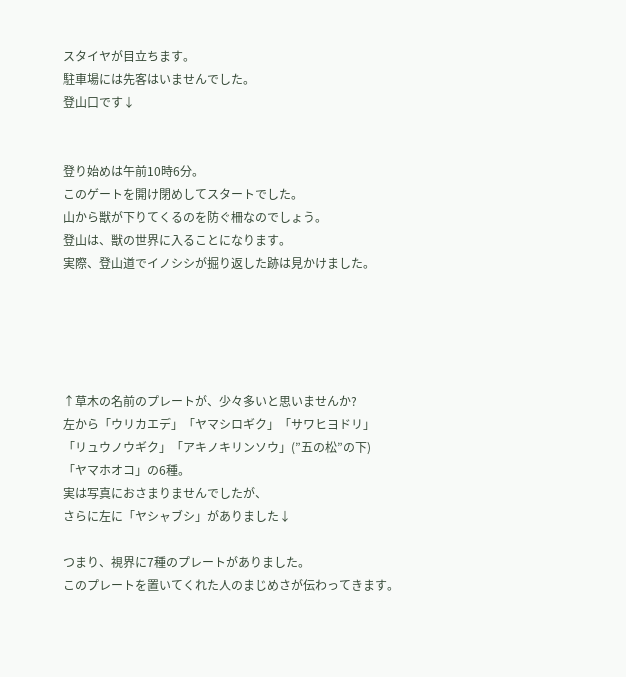スタイヤが目立ちます。
駐車場には先客はいませんでした。
登山口です↓


登り始めは午前10時6分。
このゲートを開け閉めしてスタートでした。
山から獣が下りてくるのを防ぐ柵なのでしょう。
登山は、獣の世界に入ることになります。
実際、登山道でイノシシが掘り返した跡は見かけました。





↑草木の名前のプレートが、少々多いと思いませんか?
左から「ウリカエデ」「ヤマシロギク」「サワヒヨドリ」
「リュウノウギク」「アキノキリンソウ」(”五の松”の下)
「ヤマホオコ」の6種。
実は写真におさまりませんでしたが、
さらに左に「ヤシャブシ」がありました↓

つまり、視界に7種のプレートがありました。
このプレートを置いてくれた人のまじめさが伝わってきます。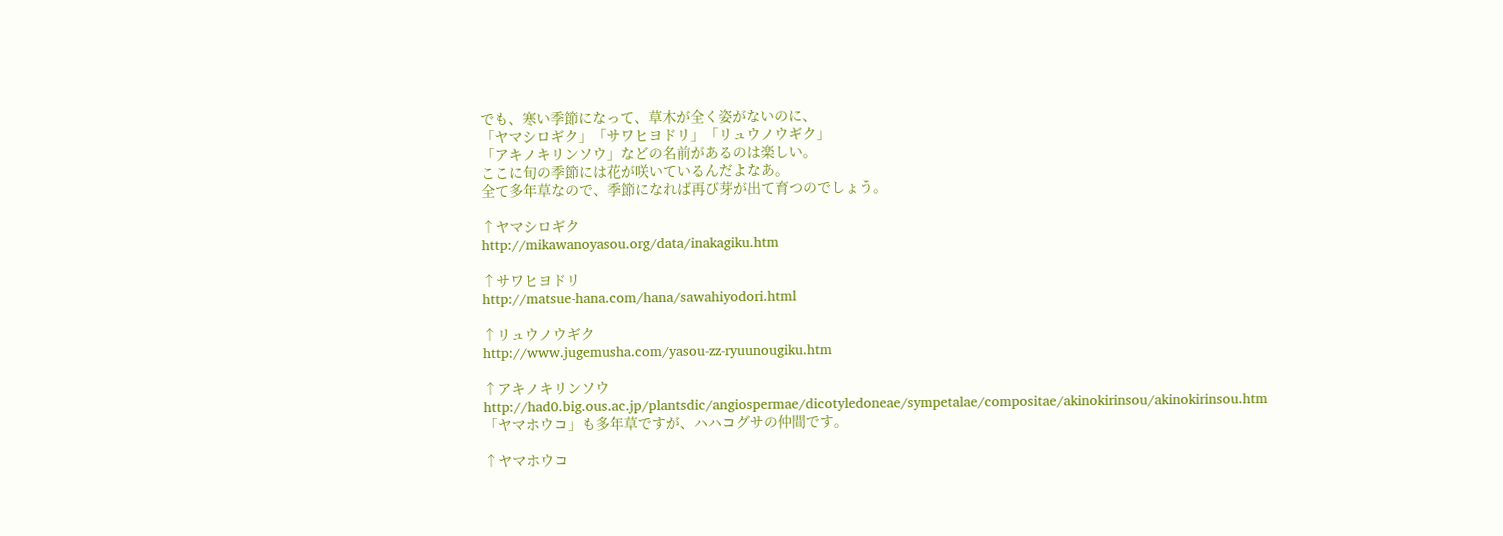でも、寒い季節になって、草木が全く姿がないのに、
「ヤマシロギク」「サワヒヨドリ」「リュウノウギク」
「アキノキリンソウ」などの名前があるのは楽しい。
ここに旬の季節には花が咲いているんだよなあ。
全て多年草なので、季節になれば再び芽が出て育つのでしょう。

↑ヤマシロギク
http://mikawanoyasou.org/data/inakagiku.htm

↑サワヒヨドリ
http://matsue-hana.com/hana/sawahiyodori.html

↑リュウノウギク
http://www.jugemusha.com/yasou-zz-ryuunougiku.htm

↑アキノキリンソウ
http://had0.big.ous.ac.jp/plantsdic/angiospermae/dicotyledoneae/sympetalae/compositae/akinokirinsou/akinokirinsou.htm
「ヤマホウコ」も多年草ですが、ハハコグサの仲間です。

↑ヤマホウコ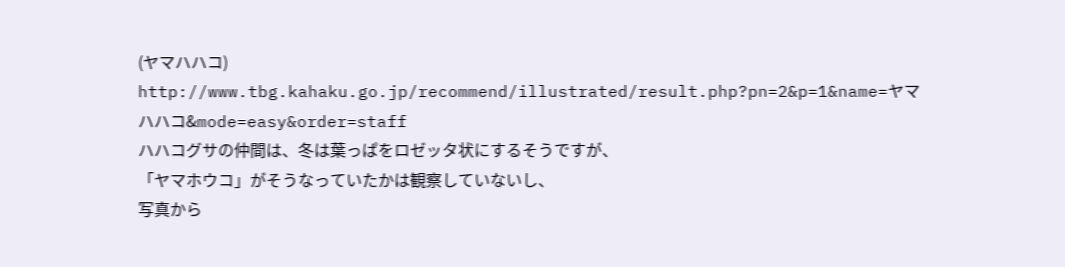(ヤマハハコ)
http://www.tbg.kahaku.go.jp/recommend/illustrated/result.php?pn=2&p=1&name=ヤマハハコ&mode=easy&order=staff
ハハコグサの仲間は、冬は葉っぱをロゼッタ状にするそうですが、
「ヤマホウコ」がそうなっていたかは観察していないし、
写真から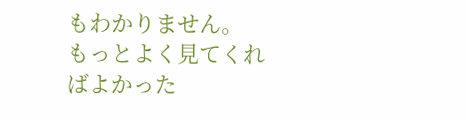もわかりません。
もっとよく見てくればよかった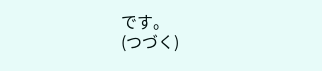です。
(つづく)